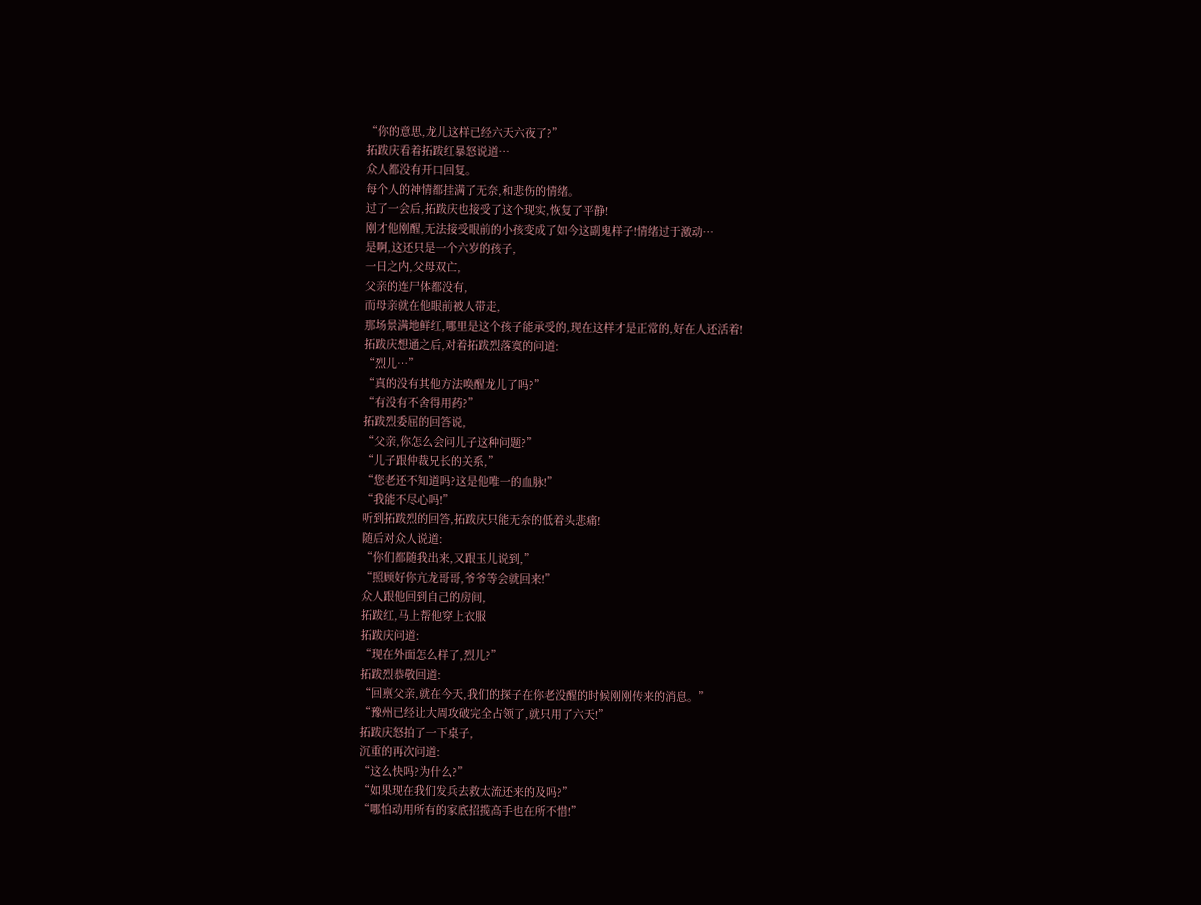“你的意思,龙儿这样已经六天六夜了?”
拓跋庆看着拓跋红暴怒说道…
众人都没有开口回复。
每个人的神情都挂满了无奈,和悲伤的情绪。
过了一会后,拓跋庆也接受了这个现实,恢复了平静!
刚才他刚醒,无法接受眼前的小孩变成了如今这副鬼样子!情绪过于激动…
是啊,这还只是一个六岁的孩子,
一日之内,父母双亡,
父亲的连尸体都没有,
而母亲就在他眼前被人带走,
那场景满地鲜红,哪里是这个孩子能承受的,现在这样才是正常的,好在人还活着!
拓跋庆想通之后,对着拓跋烈落寞的问道:
“烈儿…”
“真的没有其他方法唤醒龙儿了吗?”
“有没有不舍得用药?”
拓跋烈委屈的回答说,
“父亲,你怎么会问儿子这种问题?”
“儿子跟仲裁兄长的关系,”
“您老还不知道吗?这是他唯一的血脉!”
“我能不尽心吗!”
听到拓跋烈的回答,拓跋庆只能无奈的低着头悲痛!
随后对众人说道:
“你们都随我出来,又跟玉儿说到,”
“照顾好你亢龙哥哥,爷爷等会就回来!”
众人跟他回到自己的房间,
拓跋红,马上帮他穿上衣服
拓跋庆问道:
“现在外面怎么样了,烈儿?”
拓跋烈恭敬回道:
“回禀父亲,就在今天,我们的探子在你老没醒的时候刚刚传来的消息。”
“豫州已经让大周攻破完全占领了,就只用了六天!”
拓跋庆怒拍了一下桌子,
沉重的再次问道:
“这么快吗?为什么?”
“如果现在我们发兵去救太流还来的及吗?”
“哪怕动用所有的家底招揽高手也在所不惜!”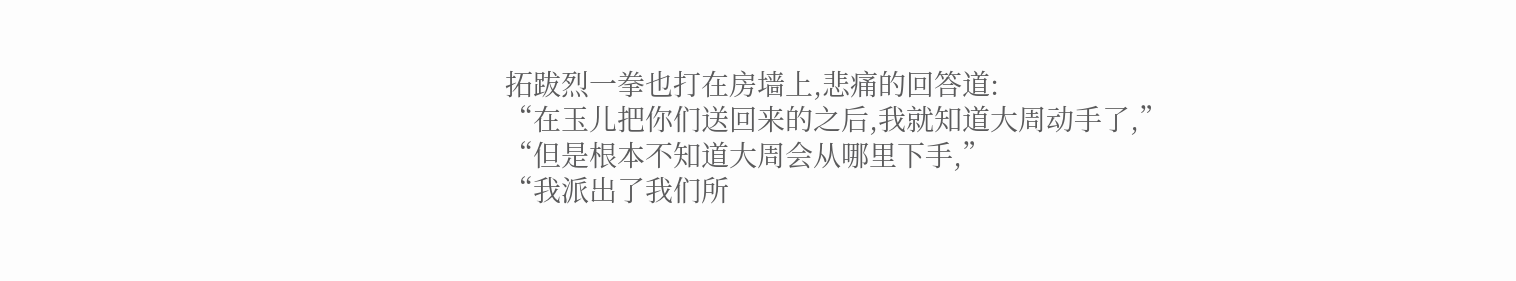拓跋烈一拳也打在房墙上,悲痛的回答道:
“在玉儿把你们送回来的之后,我就知道大周动手了,”
“但是根本不知道大周会从哪里下手,”
“我派出了我们所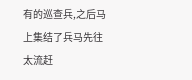有的巡查兵,之后马上集结了兵马先往太流赶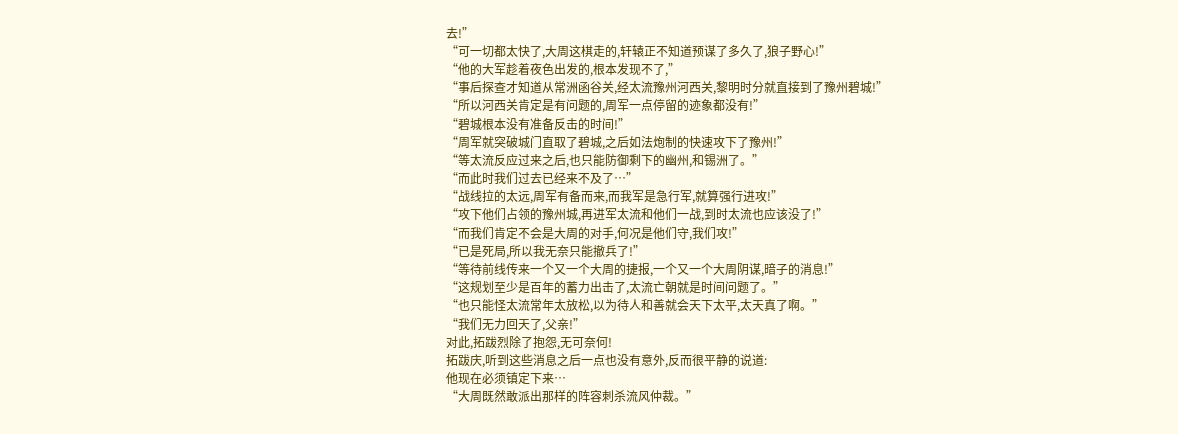去!”
“可一切都太快了,大周这棋走的,轩辕正不知道预谋了多久了,狼子野心!”
“他的大军趁着夜色出发的,根本发现不了,”
“事后探查才知道从常洲函谷关,经太流豫州河西关,黎明时分就直接到了豫州碧城!”
“所以河西关肯定是有问题的,周军一点停留的迹象都没有!”
“碧城根本没有准备反击的时间!”
“周军就突破城门直取了碧城,之后如法炮制的快速攻下了豫州!”
“等太流反应过来之后,也只能防御剩下的幽州,和锡洲了。”
“而此时我们过去已经来不及了…”
“战线拉的太远,周军有备而来,而我军是急行军,就算强行进攻!”
“攻下他们占领的豫州城,再进军太流和他们一战,到时太流也应该没了!”
“而我们肯定不会是大周的对手,何况是他们守,我们攻!”
“已是死局,所以我无奈只能撤兵了!”
“等待前线传来一个又一个大周的捷报,一个又一个大周阴谋,暗子的消息!”
“这规划至少是百年的蓄力出击了,太流亡朝就是时间问题了。”
“也只能怪太流常年太放松,以为待人和善就会天下太平,太天真了啊。”
“我们无力回天了,父亲!”
对此,拓跋烈除了抱怨,无可奈何!
拓跋庆,听到这些消息之后一点也没有意外,反而很平静的说道:
他现在必须镇定下来…
“大周既然敢派出那样的阵容刺杀流风仲裁。”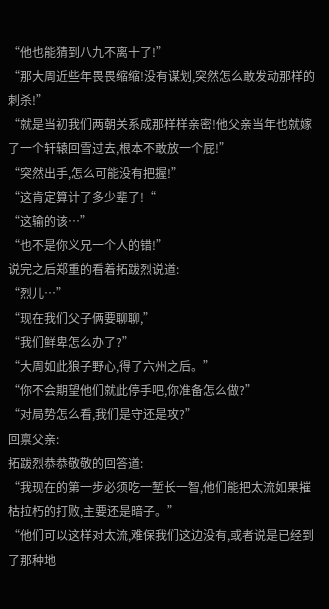“他也能猜到八九不离十了!”
“那大周近些年畏畏缩缩!没有谋划,突然怎么敢发动那样的刺杀!”
“就是当初我们两朝关系成那样样亲密!他父亲当年也就嫁了一个轩辕回雪过去,根本不敢放一个屁!”
“突然出手,怎么可能没有把握!”
“这肯定算计了多少辈了!“
“这输的该…”
“也不是你义兄一个人的错!”
说完之后郑重的看着拓跋烈说道:
“烈儿…”
“现在我们父子俩要聊聊,”
“我们鲜卑怎么办了?”
“大周如此狼子野心,得了六州之后。”
“你不会期望他们就此停手吧,你准备怎么做?”
“对局势怎么看,我们是守还是攻?”
回禀父亲:
拓跋烈恭恭敬敬的回答道:
“我现在的第一步必须吃一堑长一智,他们能把太流如果摧枯拉朽的打败,主要还是暗子。”
“他们可以这样对太流,难保我们这边没有,或者说是已经到了那种地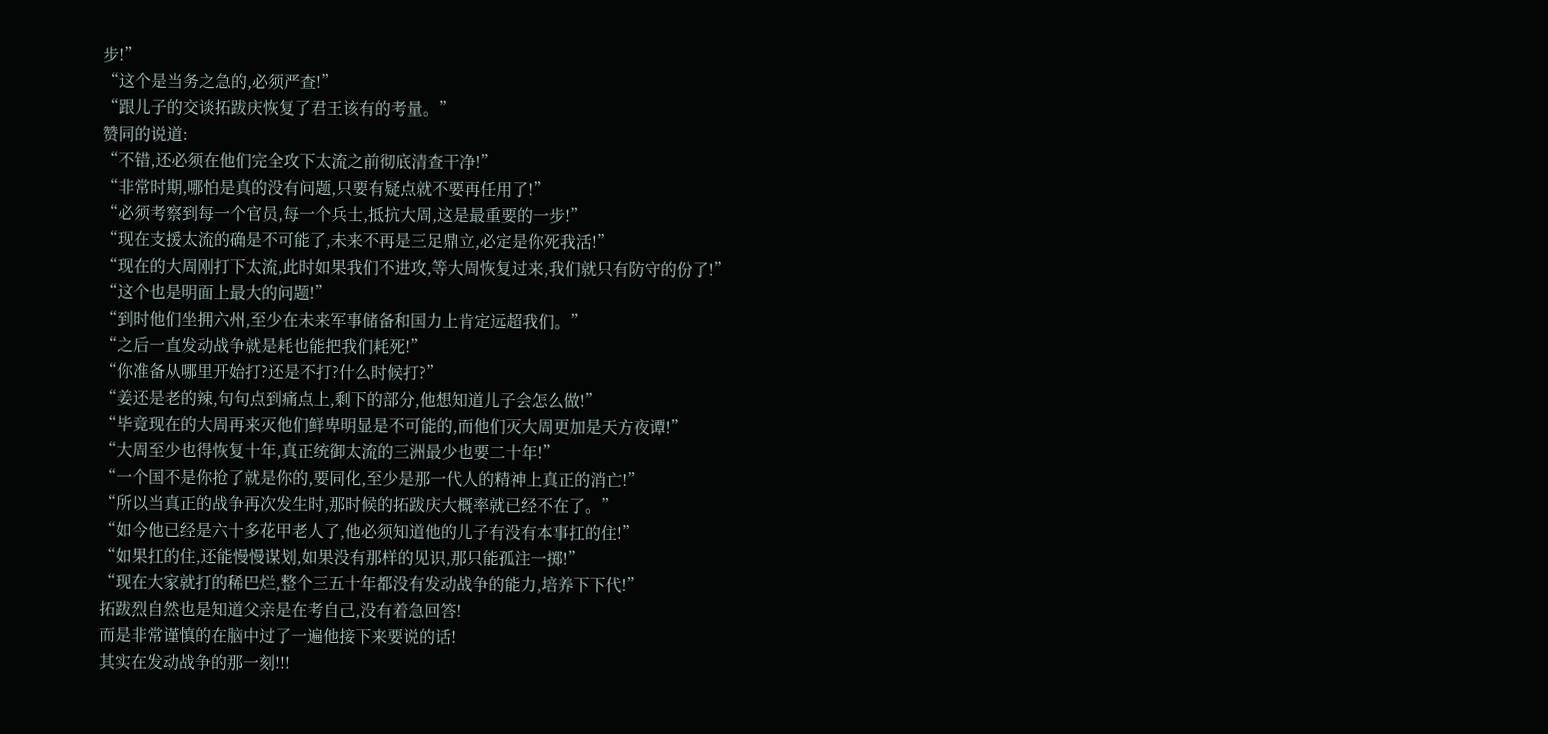步!”
“这个是当务之急的,必须严查!”
“跟儿子的交谈拓跋庆恢复了君王该有的考量。”
赞同的说道:
“不错,还必须在他们完全攻下太流之前彻底清查干净!”
“非常时期,哪怕是真的没有问题,只要有疑点就不要再任用了!”
“必须考察到每一个官员,每一个兵士,抵抗大周,这是最重要的一步!”
“现在支援太流的确是不可能了,未来不再是三足鼎立,必定是你死我活!”
“现在的大周刚打下太流,此时如果我们不进攻,等大周恢复过来,我们就只有防守的份了!”
“这个也是明面上最大的问题!”
“到时他们坐拥六州,至少在未来军事储备和国力上肯定远超我们。”
“之后一直发动战争就是耗也能把我们耗死!”
“你准备从哪里开始打?还是不打?什么时候打?”
“姜还是老的辣,句句点到痛点上,剩下的部分,他想知道儿子会怎么做!”
“毕竟现在的大周再来灭他们鲜卑明显是不可能的,而他们灭大周更加是天方夜谭!”
“大周至少也得恢复十年,真正统御太流的三洲最少也要二十年!”
“一个国不是你抢了就是你的,要同化,至少是那一代人的精神上真正的消亡!”
“所以当真正的战争再次发生时,那时候的拓跋庆大概率就已经不在了。”
“如今他已经是六十多花甲老人了,他必须知道他的儿子有没有本事扛的住!”
“如果扛的住,还能慢慢谋划,如果没有那样的见识,那只能孤注一掷!”
“现在大家就打的稀巴烂,整个三五十年都没有发动战争的能力,培养下下代!”
拓跋烈自然也是知道父亲是在考自己,没有着急回答!
而是非常谨慎的在脑中过了一遍他接下来要说的话!
其实在发动战争的那一刻!!!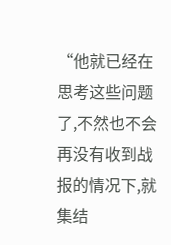“他就已经在思考这些问题了,不然也不会再没有收到战报的情况下,就集结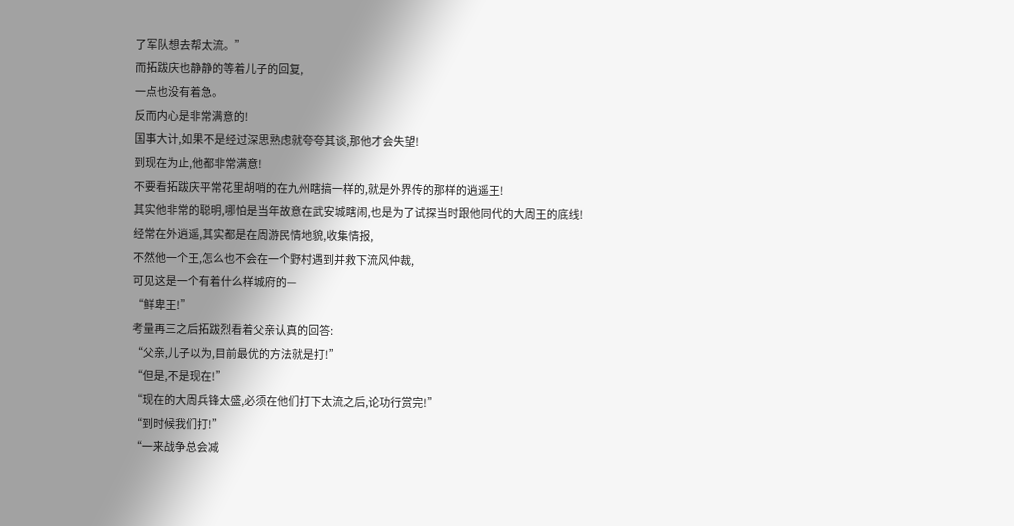了军队想去帮太流。”
而拓跋庆也静静的等着儿子的回复,
一点也没有着急。
反而内心是非常满意的!
国事大计,如果不是经过深思熟虑就夸夸其谈,那他才会失望!
到现在为止,他都非常满意!
不要看拓跋庆平常花里胡哨的在九州瞎搞一样的,就是外界传的那样的逍遥王!
其实他非常的聪明,哪怕是当年故意在武安城瞎闹,也是为了试探当时跟他同代的大周王的底线!
经常在外逍遥,其实都是在周游民情地貌,收集情报,
不然他一个王,怎么也不会在一个野村遇到并救下流风仲裁,
可见这是一个有着什么样城府的—
“鲜卑王!”
考量再三之后拓跋烈看着父亲认真的回答:
“父亲,儿子以为,目前最优的方法就是打!”
“但是,不是现在!”
“现在的大周兵锋太盛,必须在他们打下太流之后,论功行赏完!”
“到时候我们打!”
“一来战争总会减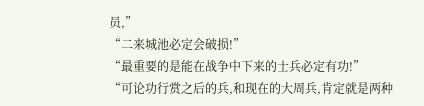员,”
“二来城池必定会破损!”
“最重要的是能在战争中下来的士兵必定有功!”
“可论功行赏之后的兵,和现在的大周兵,肯定就是两种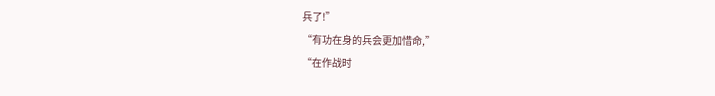兵了!”
“有功在身的兵会更加惜命,”
“在作战时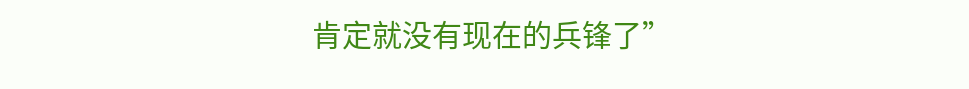肯定就没有现在的兵锋了”